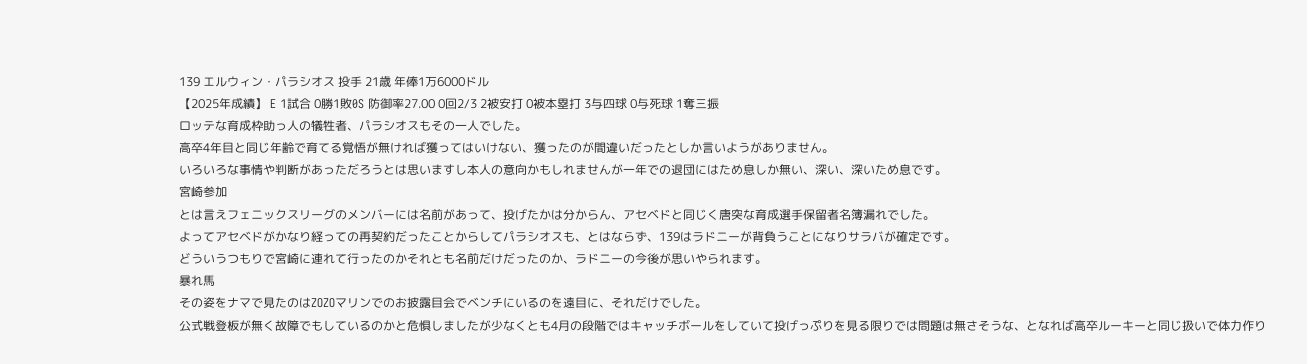139 エルウィン・パラシオス 投手 21歳 年俸1万6000ドル
【2025年成績】 E 1試合 0勝1敗0S 防御率27.00 0回2/3 2被安打 0被本塁打 3与四球 0与死球 1奪三振
ロッテな育成枠助っ人の犠牲者、パラシオスもその一人でした。
高卒4年目と同じ年齢で育てる覚悟が無ければ獲ってはいけない、獲ったのが間違いだったとしか言いようがありません。
いろいろな事情や判断があっただろうとは思いますし本人の意向かもしれませんが一年での退団にはため息しか無い、深い、深いため息です。
宮崎参加
とは言えフェニックスリーグのメンバーには名前があって、投げたかは分からん、アセベドと同じく唐突な育成選手保留者名簿漏れでした。
よってアセベドがかなり経っての再契約だったことからしてパラシオスも、とはならず、139はラドニーが背負うことになりサラバが確定です。
どういうつもりで宮崎に連れて行ったのかそれとも名前だけだったのか、ラドニーの今後が思いやられます。
暴れ馬
その姿をナマで見たのはZOZOマリンでのお披露目会でベンチにいるのを遠目に、それだけでした。
公式戦登板が無く故障でもしているのかと危惧しましたが少なくとも4月の段階ではキャッチボールをしていて投げっぷりを見る限りでは問題は無さそうな、となれば高卒ルーキーと同じ扱いで体力作り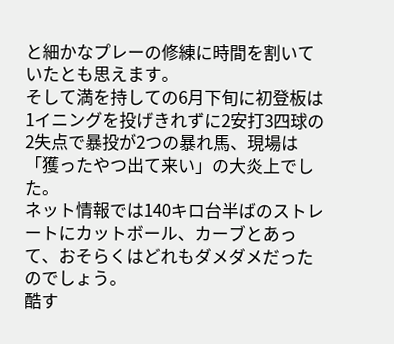と細かなプレーの修練に時間を割いていたとも思えます。
そして満を持しての6月下旬に初登板は1イニングを投げきれずに2安打3四球の2失点で暴投が2つの暴れ馬、現場は「獲ったやつ出て来い」の大炎上でした。
ネット情報では140キロ台半ばのストレートにカットボール、カーブとあって、おそらくはどれもダメダメだったのでしょう。
酷す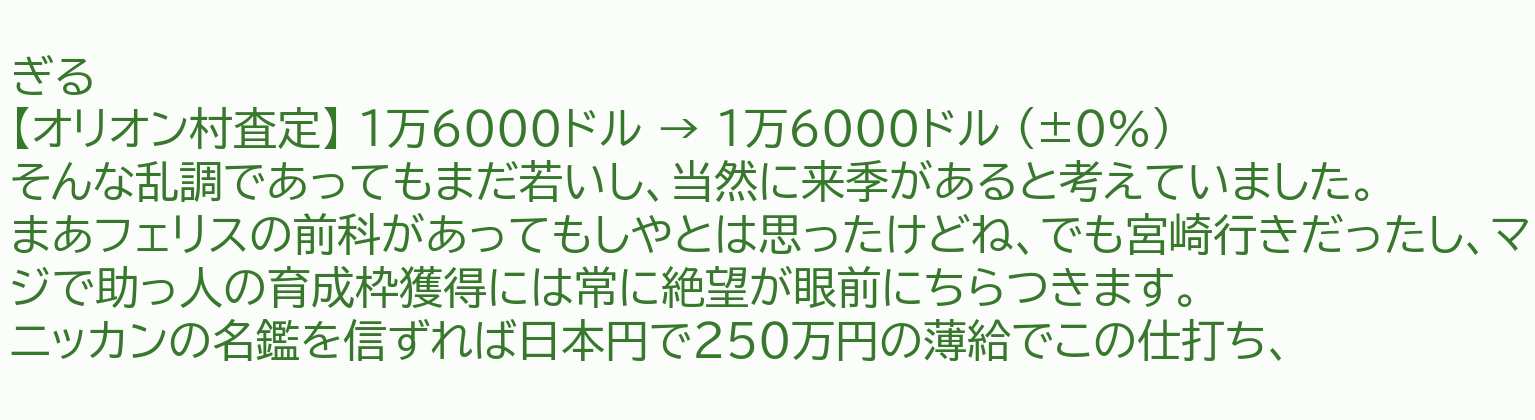ぎる
【オリオン村査定】 1万6000ドル → 1万6000ドル (±0%)
そんな乱調であってもまだ若いし、当然に来季があると考えていました。
まあフェリスの前科があってもしやとは思ったけどね、でも宮崎行きだったし、マジで助っ人の育成枠獲得には常に絶望が眼前にちらつきます。
ニッカンの名鑑を信ずれば日本円で250万円の薄給でこの仕打ち、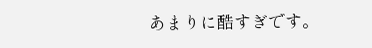あまりに酷すぎです。